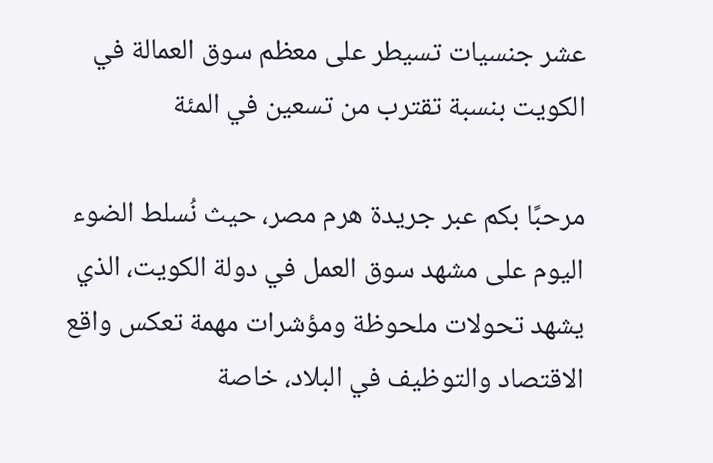عشر جنسيات تسيطر على معظم سوق العمالة في الكويت بنسبة تقترب من تسعين في المئة

مرحبًا بكم عبر جريدة هرم مصر، حيث نُسلط الضوء اليوم على مشهد سوق العمل في دولة الكويت، الذي يشهد تحولات ملحوظة ومؤشرات مهمة تعكس واقع الاقتصاد والتوظيف في البلاد، خاصة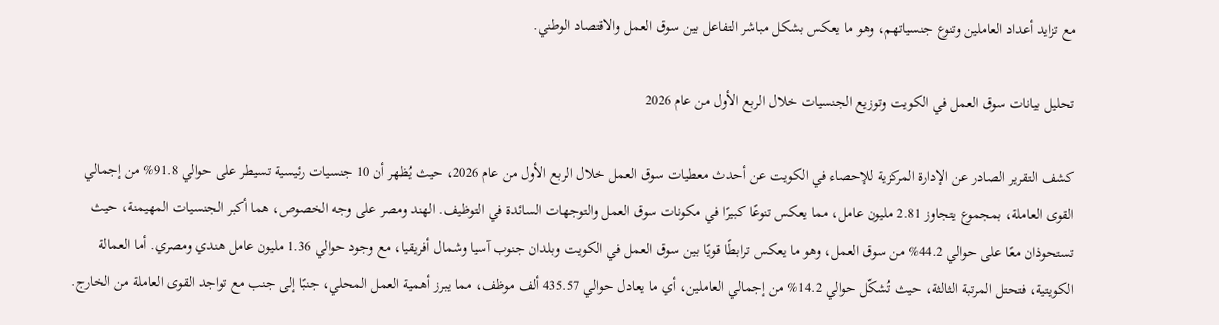مع تزايد أعداد العاملين وتنوع جنسياتهم، وهو ما يعكس بشكل مباشر التفاعل بين سوق العمل والاقتصاد الوطني.

تحليل بيانات سوق العمل في الكويت وتوزيع الجنسيات خلال الربع الأول من عام 2026

كشف التقرير الصادر عن الإدارة المركزية للإحصاء في الكويت عن أحدث معطيات سوق العمل خلال الربع الأول من عام 2026، حيث يُظهر أن 10 جنسيات رئيسية تسيطر على حوالي 91.8% من إجمالي القوى العاملة، بمجموع يتجاوز 2.81 مليون عامل، مما يعكس تنوعًا كبيرًا في مكونات سوق العمل والتوجهات السائدة في التوظيف. الهند ومصر على وجه الخصوص، هما أكبر الجنسيات المهيمنة، حيث تستحوذان معًا على حوالي 44.2% من سوق العمل، وهو ما يعكس ترابطًا قويًا بين سوق العمل في الكويت وبلدان جنوب آسيا وشمال أفريقيا، مع وجود حوالي 1.36 مليون عامل هندي ومصري. أما العمالة الكويتية، فتحتل المرتبة الثالثة، حيث تُشكّل حوالي 14.2% من إجمالي العاملين، أي ما يعادل حوالي 435.57 ألف موظف، مما يبرز أهمية العمل المحلي، جنبًا إلى جنب مع تواجد القوى العاملة من الخارج.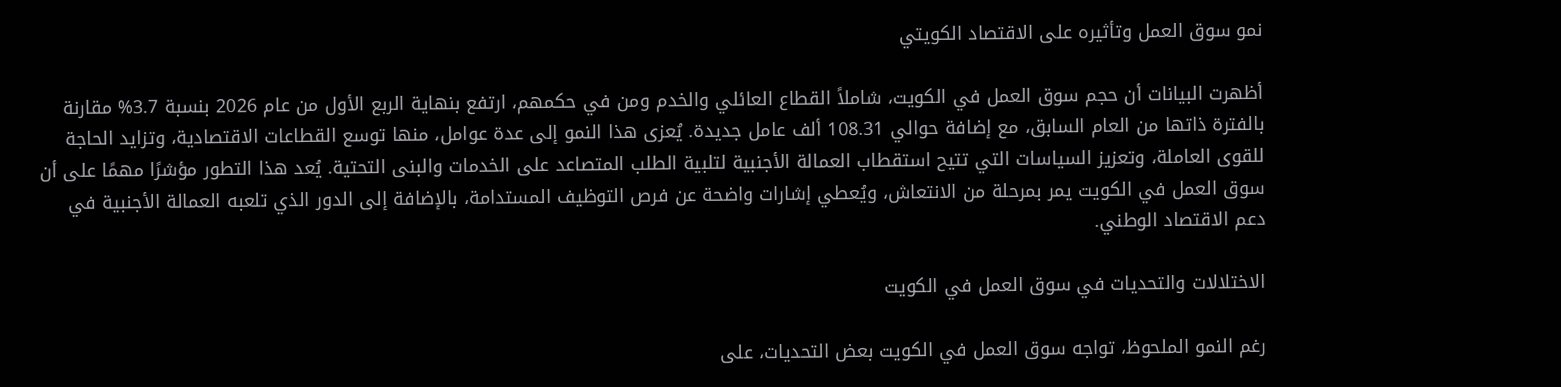نمو سوق العمل وتأثيره على الاقتصاد الكويتي

أظهرت البيانات أن حجم سوق العمل في الكويت، شاملاً القطاع العائلي والخدم ومن في حكمهم، ارتفع بنهاية الربع الأول من عام 2026 بنسبة 3.7% مقارنة بالفترة ذاتها من العام السابق، مع إضافة حوالي 108.31 ألف عامل جديدة. يُعزى هذا النمو إلى عدة عوامل، منها توسع القطاعات الاقتصادية، وتزايد الحاجة للقوى العاملة، وتعزيز السياسات التي تتيح استقطاب العمالة الأجنبية لتلبية الطلب المتصاعد على الخدمات والبنى التحتية. يُعد هذا التطور مؤشرًا مهمًا على أن سوق العمل في الكويت يمر بمرحلة من الانتعاش، ويُعطي إشارات واضحة عن فرص التوظيف المستدامة، بالإضافة إلى الدور الذي تلعبه العمالة الأجنبية في دعم الاقتصاد الوطني.

الاختلالات والتحديات في سوق العمل في الكويت

رغم النمو الملحوظ، تواجه سوق العمل في الكويت بعض التحديات، على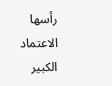رأسها الاعتماد الكبير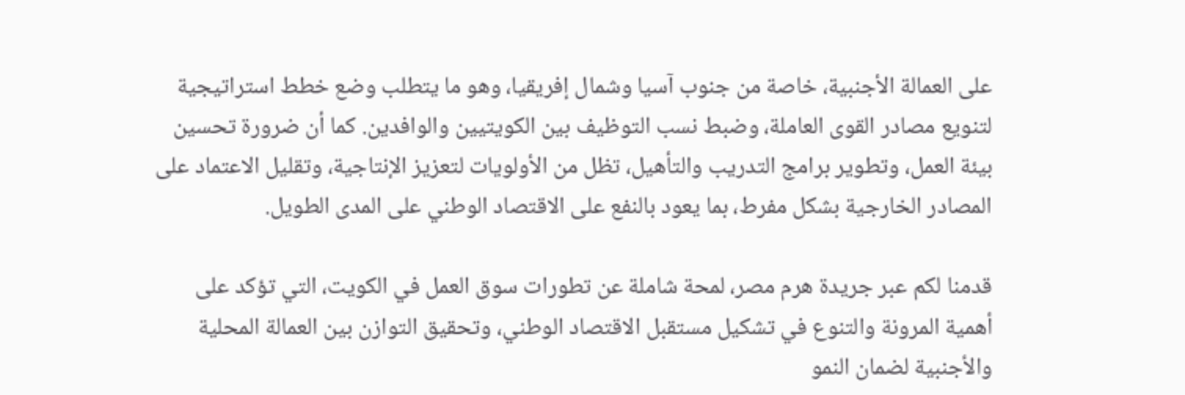على العمالة الأجنبية، خاصة من جنوب آسيا وشمال إفريقيا، وهو ما يتطلب وضع خطط استراتيجية لتنويع مصادر القوى العاملة، وضبط نسب التوظيف بين الكويتيين والوافدين. كما أن ضرورة تحسين بيئة العمل، وتطوير برامج التدريب والتأهيل، تظل من الأولويات لتعزيز الإنتاجية، وتقليل الاعتماد على المصادر الخارجية بشكل مفرط، بما يعود بالنفع على الاقتصاد الوطني على المدى الطويل.

قدمنا لكم عبر جريدة هرم مصر، لمحة شاملة عن تطورات سوق العمل في الكويت، التي تؤكد على أهمية المرونة والتنوع في تشكيل مستقبل الاقتصاد الوطني، وتحقيق التوازن بين العمالة المحلية والأجنبية لضمان النمو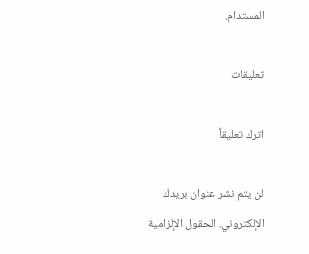المستدام.

تعليقات

اترك تعليقاً

لن يتم نشر عنوان بريدك الإلكتروني. الحقول الإلزامية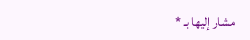مشار إليها بـ *